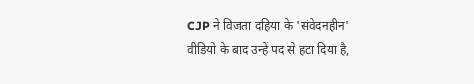CJP ने विजता दहिया के 'संवेदनहीन' वीडियो के बाद उन्हें पद से हटा दिया है,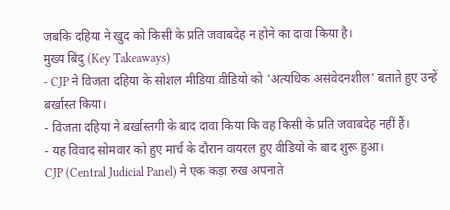जबकि दहिया ने खुद को किसी के प्रति जवाबदेह न होने का दावा किया है।
मुख्य बिंदु (Key Takeaways)
- CJP ने विजता दहिया के सोशल मीडिया वीडियो को 'अत्यधिक असंवेदनशील' बताते हुए उन्हें बर्खास्त किया।
- विजता दहिया ने बर्खास्तगी के बाद दावा किया कि वह किसी के प्रति जवाबदेह नहीं हैं।
- यह विवाद सोमवार को हुए मार्च के दौरान वायरल हुए वीडियो के बाद शुरू हुआ।
CJP (Central Judicial Panel) ने एक कड़ा रुख अपनाते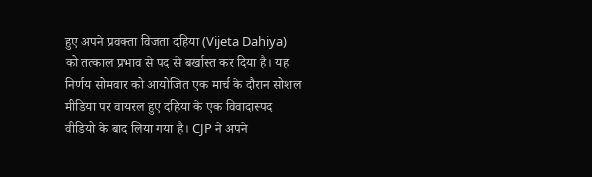हुए अपने प्रवक्ता विजता दहिया (Vijeta Dahiya) को तत्काल प्रभाव से पद से बर्खास्त कर दिया है। यह निर्णय सोमवार को आयोजित एक मार्च के दौरान सोशल मीडिया पर वायरल हुए दहिया के एक विवादास्पद वीडियो के बाद लिया गया है। CJP ने अपने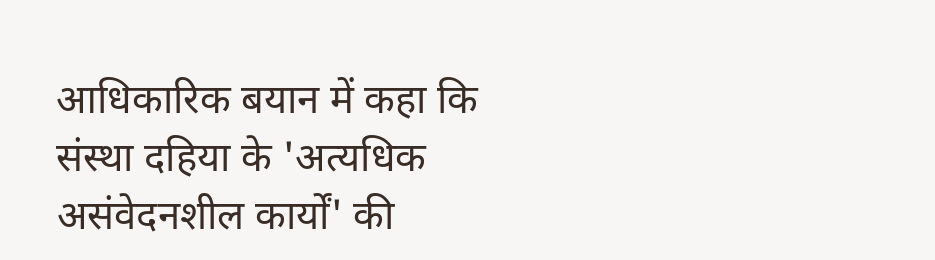आधिकारिक बयान में कहा कि संस्था दहिया के 'अत्यधिक असंवेदनशील कार्यों' की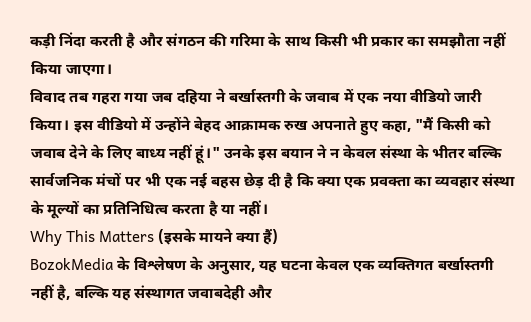कड़ी निंदा करती है और संगठन की गरिमा के साथ किसी भी प्रकार का समझौता नहीं किया जाएगा।
विवाद तब गहरा गया जब दहिया ने बर्खास्तगी के जवाब में एक नया वीडियो जारी किया। इस वीडियो में उन्होंने बेहद आक्रामक रुख अपनाते हुए कहा, "मैं किसी को जवाब देने के लिए बाध्य नहीं हूं।" उनके इस बयान ने न केवल संस्था के भीतर बल्कि सार्वजनिक मंचों पर भी एक नई बहस छेड़ दी है कि क्या एक प्रवक्ता का व्यवहार संस्था के मूल्यों का प्रतिनिधित्व करता है या नहीं।
Why This Matters (इसके मायने क्या हैं)
BozokMedia के विश्लेषण के अनुसार, यह घटना केवल एक व्यक्तिगत बर्खास्तगी नहीं है, बल्कि यह संस्थागत जवाबदेही और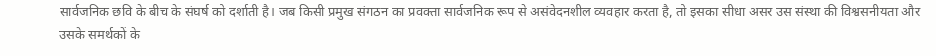सार्वजनिक छवि के बीच के संघर्ष को दर्शाती है। जब किसी प्रमुख संगठन का प्रवक्ता सार्वजनिक रूप से असंवेदनशील व्यवहार करता है, तो इसका सीधा असर उस संस्था की विश्वसनीयता और उसके समर्थकों के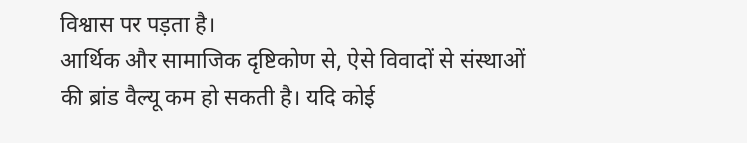विश्वास पर पड़ता है।
आर्थिक और सामाजिक दृष्टिकोण से, ऐसे विवादों से संस्थाओं की ब्रांड वैल्यू कम हो सकती है। यदि कोई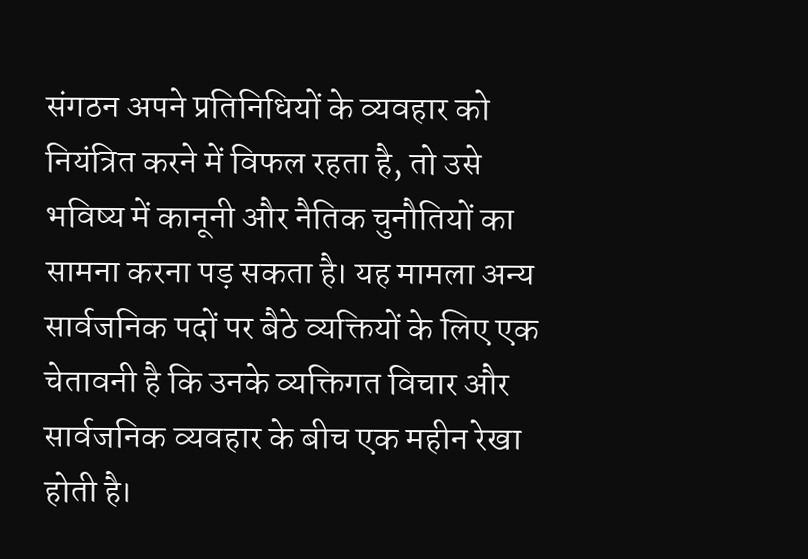संगठन अपने प्रतिनिधियों के व्यवहार को नियंत्रित करने में विफल रहता है, तो उसे भविष्य में कानूनी और नैतिक चुनौतियों का सामना करना पड़ सकता है। यह मामला अन्य सार्वजनिक पदों पर बैठे व्यक्तियों के लिए एक चेतावनी है कि उनके व्यक्तिगत विचार और सार्वजनिक व्यवहार के बीच एक महीन रेखा होती है।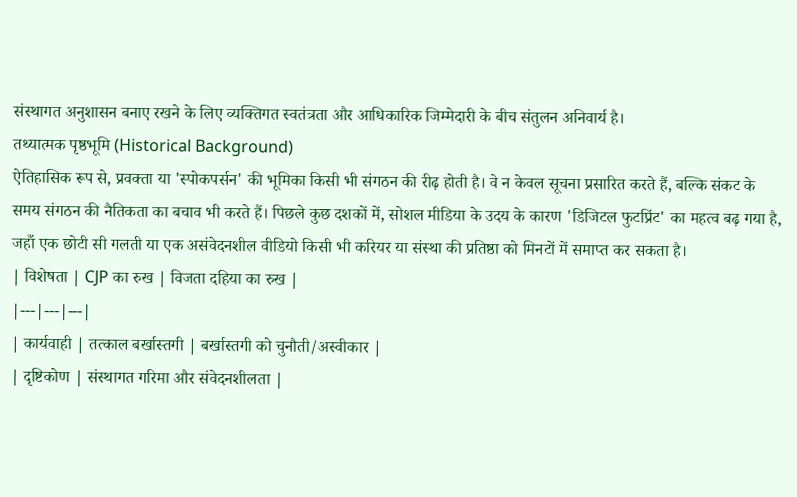संस्थागत अनुशासन बनाए रखने के लिए व्यक्तिगत स्वतंत्रता और आधिकारिक जिम्मेदारी के बीच संतुलन अनिवार्य है।
तथ्यात्मक पृष्ठभूमि (Historical Background)
ऐतिहासिक रूप से, प्रवक्ता या 'स्पोकपर्सन' की भूमिका किसी भी संगठन की रीढ़ होती है। वे न केवल सूचना प्रसारित करते हैं, बल्कि संकट के समय संगठन की नैतिकता का बचाव भी करते हैं। पिछले कुछ दशकों में, सोशल मीडिया के उदय के कारण 'डिजिटल फुटप्रिंट' का महत्व बढ़ गया है, जहाँ एक छोटी सी गलती या एक असंवेदनशील वीडियो किसी भी करियर या संस्था की प्रतिष्ठा को मिनटों में समाप्त कर सकता है।
| विशेषता | CJP का रुख | विजता दहिया का रुख |
|---|---|---|
| कार्यवाही | तत्काल बर्खास्तगी | बर्खास्तगी को चुनौती/अस्वीकार |
| दृष्टिकोण | संस्थागत गरिमा और संवेदनशीलता |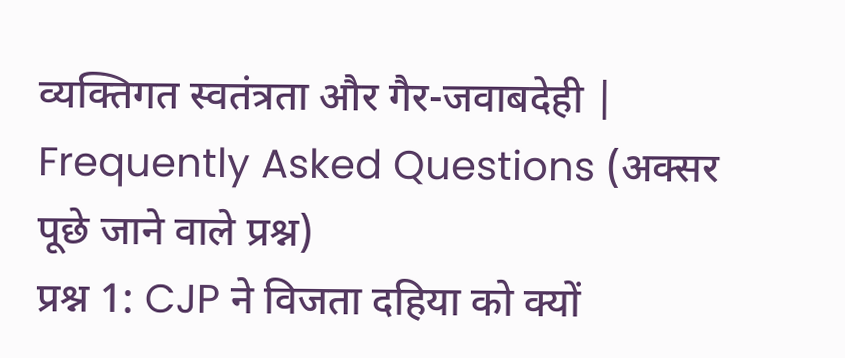व्यक्तिगत स्वतंत्रता और गैर-जवाबदेही |
Frequently Asked Questions (अक्सर पूछे जाने वाले प्रश्न)
प्रश्न 1: CJP ने विजता दहिया को क्यों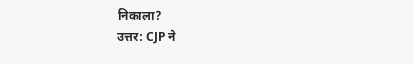निकाला?
उत्तर: CJP ने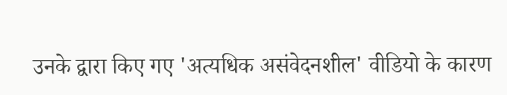उनके द्वारा किए गए 'अत्यधिक असंवेदनशील' वीडियो के कारण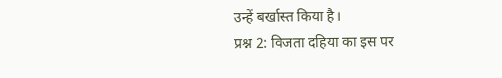उन्हें बर्खास्त किया है।
प्रश्न 2: विजता दहिया का इस पर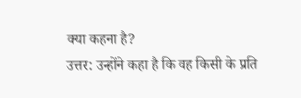क्या कहना है?
उत्तर: उन्होंने कहा है कि वह किसी के प्रति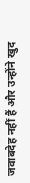जवाबदेह नहीं हैं और उन्होंने खुद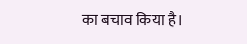का बचाव किया है।